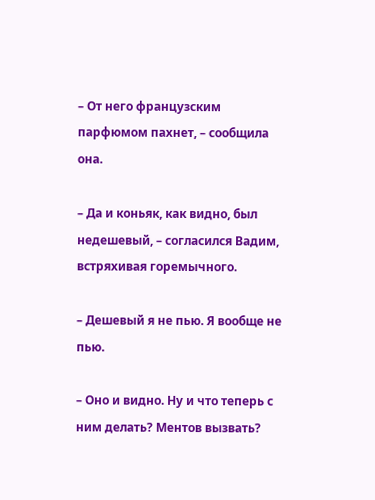– От него французским парфюмом пахнет, – сообщила она.

– Да и коньяк, как видно, был недешевый, – согласился Вадим, встряхивая горемычного.

– Дешевый я не пью. Я вообще не пью.

– Оно и видно. Ну и что теперь с ним делать? Ментов вызвать?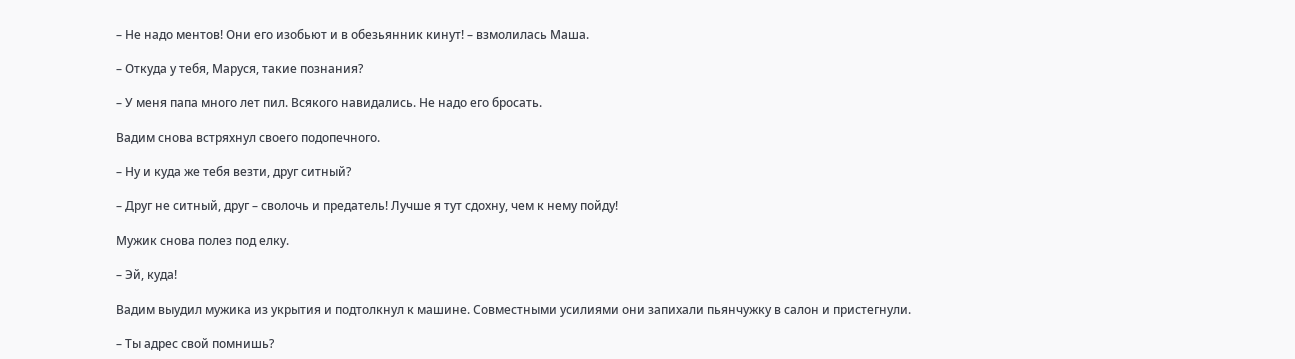– Не надо ментов! Они его изобьют и в обезьянник кинут! – взмолилась Маша.

– Откуда у тебя, Маруся, такие познания?

– У меня папа много лет пил. Всякого навидались. Не надо его бросать.

Вадим снова встряхнул своего подопечного.

– Ну и куда же тебя везти, друг ситный?

– Друг не ситный, друг – сволочь и предатель! Лучше я тут сдохну, чем к нему пойду!

Мужик снова полез под елку.

– Эй, куда!

Вадим выудил мужика из укрытия и подтолкнул к машине. Совместными усилиями они запихали пьянчужку в салон и пристегнули.

– Ты адрес свой помнишь?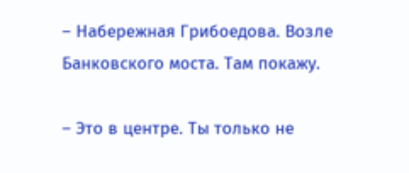– Набережная Грибоедова. Возле Банковского моста. Там покажу.

– Это в центре. Ты только не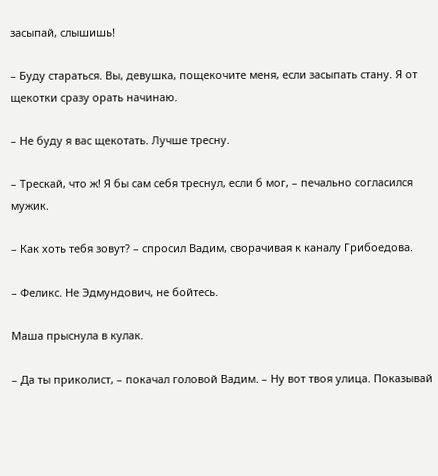засыпай, слышишь!

– Буду стараться. Вы, девушка, пощекочите меня, если засыпать стану. Я от щекотки сразу орать начинаю.

– Не буду я вас щекотать. Лучше тресну.

– Трескай, что ж! Я бы сам себя треснул, если б мог, – печально согласился мужик.

– Как хоть тебя зовут? – спросил Вадим, сворачивая к каналу Грибоедова.

– Феликс. Не Эдмундович, не бойтесь.

Маша прыснула в кулак.

– Да ты приколист, – покачал головой Вадим. – Ну вот твоя улица. Показывай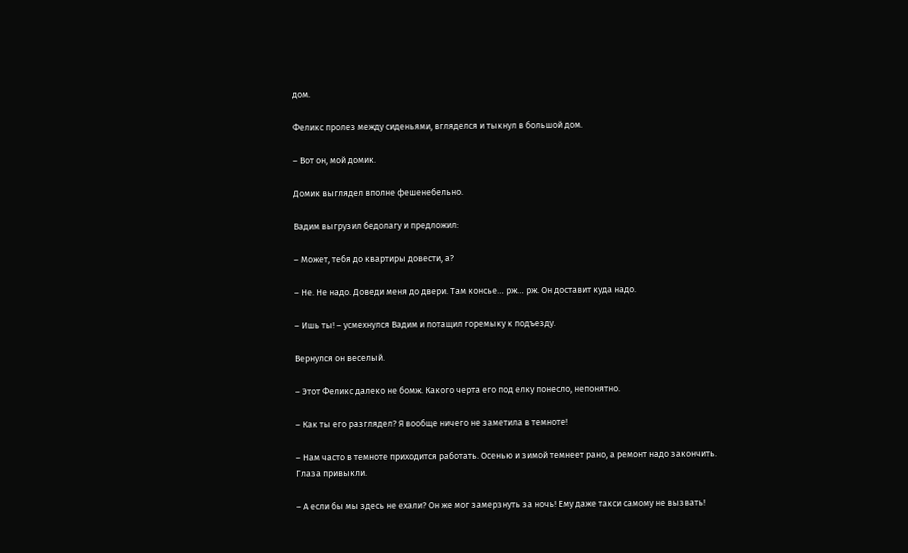дом.

Феликс пролез между сиденьями, вгляделся и тыкнул в большой дом.

– Вот он, мой домик.

Домик выглядел вполне фешенебельно.

Вадим выгрузил бедолагу и предложил:

– Может, тебя до квартиры довести, а?

– Не. Не надо. Доведи меня до двери. Там консье… рж… рж. Он доставит куда надо.

– Ишь ты! – усмехнулся Вадим и потащил горемыку к подъезду.

Вернулся он веселый.

– Этот Феликс далеко не бомж. Какого черта его под елку понесло, непонятно.

– Как ты его разглядел? Я вообще ничего не заметила в темноте!

– Нам часто в темноте приходится работать. Осенью и зимой темнеет рано, а ремонт надо закончить. Глаза привыкли.

– А если бы мы здесь не ехали? Он же мог замерзнуть за ночь! Ему даже такси самому не вызвать!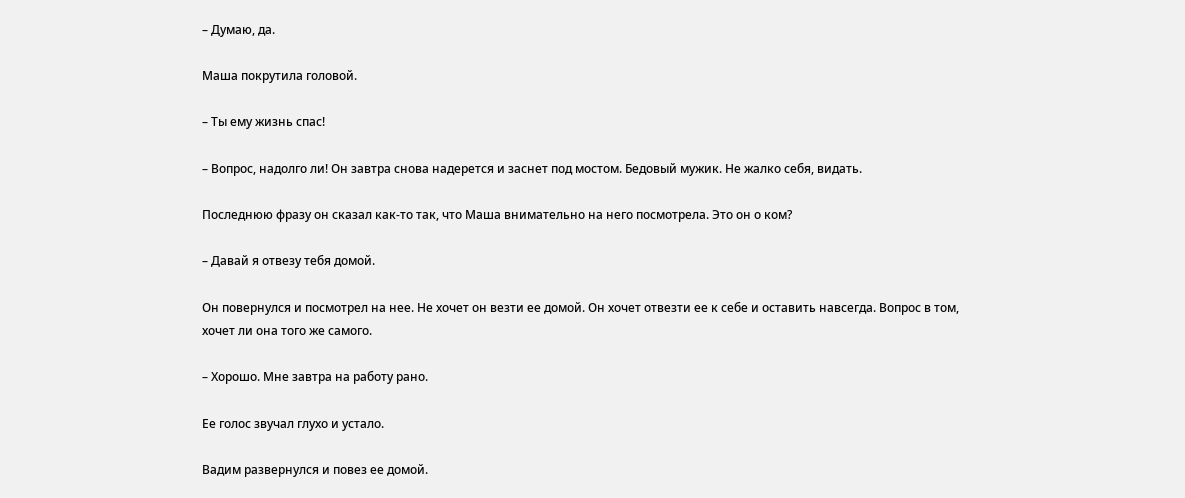– Думаю, да.

Маша покрутила головой.

– Ты ему жизнь спас!

– Вопрос, надолго ли! Он завтра снова надерется и заснет под мостом. Бедовый мужик. Не жалко себя, видать.

Последнюю фразу он сказал как-то так, что Маша внимательно на него посмотрела. Это он о ком?

– Давай я отвезу тебя домой.

Он повернулся и посмотрел на нее. Не хочет он везти ее домой. Он хочет отвезти ее к себе и оставить навсегда. Вопрос в том, хочет ли она того же самого.

– Хорошо. Мне завтра на работу рано.

Ее голос звучал глухо и устало.

Вадим развернулся и повез ее домой.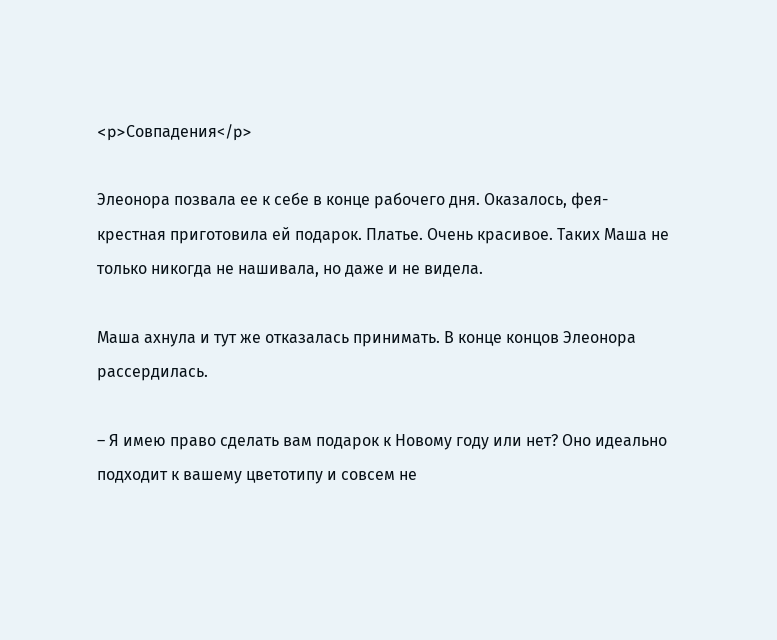<p>Совпадения</p>

Элеонора позвала ее к себе в конце рабочего дня. Оказалось, фея-крестная приготовила ей подарок. Платье. Очень красивое. Таких Маша не только никогда не нашивала, но даже и не видела.

Маша ахнула и тут же отказалась принимать. В конце концов Элеонора рассердилась.

– Я имею право сделать вам подарок к Новому году или нет? Оно идеально подходит к вашему цветотипу и совсем не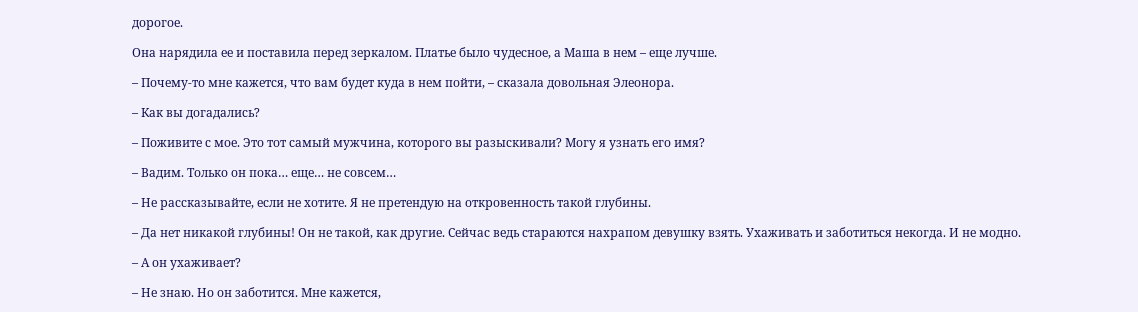дорогое.

Она нарядила ее и поставила перед зеркалом. Платье было чудесное, а Маша в нем – еще лучше.

– Почему-то мне кажется, что вам будет куда в нем пойти, – сказала довольная Элеонора.

– Как вы догадались?

– Поживите с мое. Это тот самый мужчина, которого вы разыскивали? Могу я узнать его имя?

– Вадим. Только он пока… еще… не совсем…

– Не рассказывайте, если не хотите. Я не претендую на откровенность такой глубины.

– Да нет никакой глубины! Он не такой, как другие. Сейчас ведь стараются нахрапом девушку взять. Ухаживать и заботиться некогда. И не модно.

– А он ухаживает?

– Не знаю. Но он заботится. Мне кажется,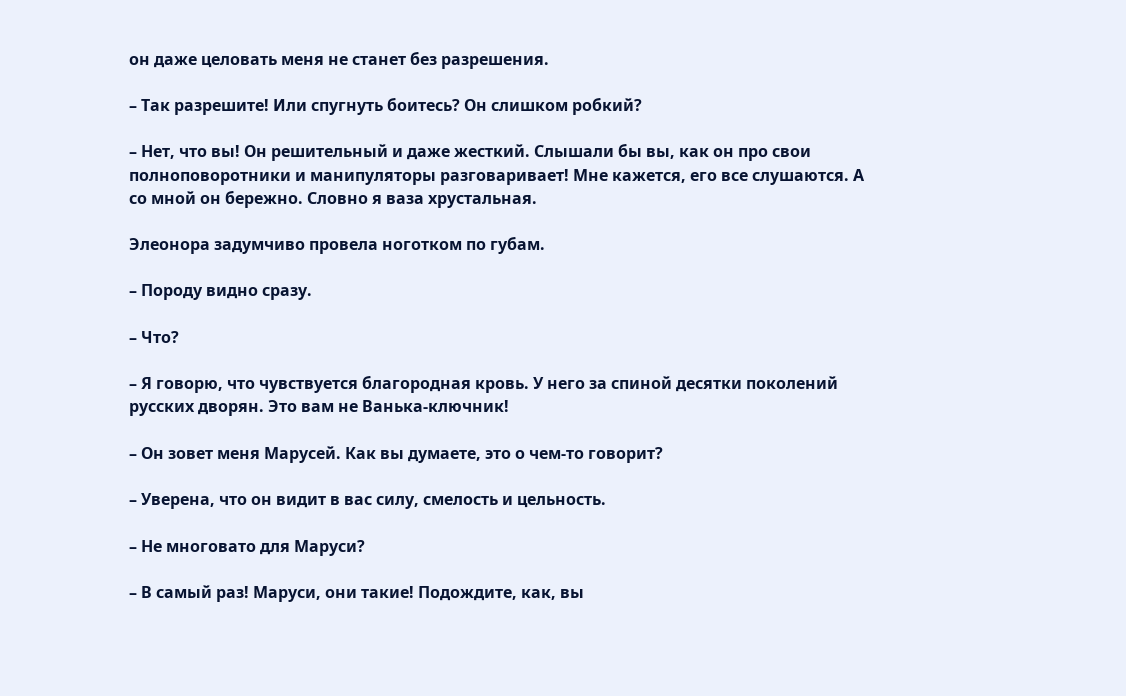он даже целовать меня не станет без разрешения.

– Так разрешите! Или спугнуть боитесь? Он слишком робкий?

– Нет, что вы! Он решительный и даже жесткий. Слышали бы вы, как он про свои полноповоротники и манипуляторы разговаривает! Мне кажется, его все слушаются. А со мной он бережно. Словно я ваза хрустальная.

Элеонора задумчиво провела ноготком по губам.

– Породу видно сразу.

– Что?

– Я говорю, что чувствуется благородная кровь. У него за спиной десятки поколений русских дворян. Это вам не Ванька-ключник!

– Он зовет меня Марусей. Как вы думаете, это о чем-то говорит?

– Уверена, что он видит в вас силу, смелость и цельность.

– Не многовато для Маруси?

– В самый раз! Маруси, они такие! Подождите, как, вы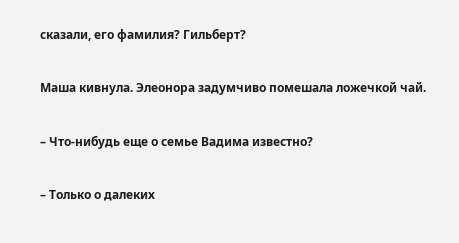сказали, его фамилия? Гильберт?

Маша кивнула. Элеонора задумчиво помешала ложечкой чай.

– Что-нибудь еще о семье Вадима известно?

– Только о далеких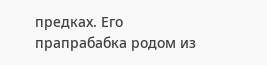предках. Его прапрабабка родом из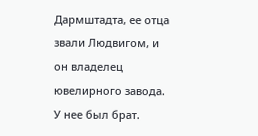Дармштадта, ее отца звали Людвигом, и он владелец ювелирного завода. У нее был брат.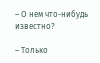– О нем что-нибудь известно?

– Только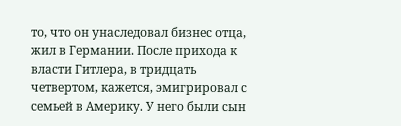то, что он унаследовал бизнес отца, жил в Германии. После прихода к власти Гитлера, в тридцать четвертом, кажется, эмигрировал с семьей в Америку. У него были сын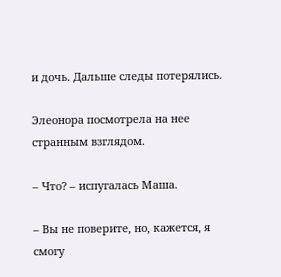и дочь. Дальше следы потерялись.

Элеонора посмотрела на нее странным взглядом.

– Что? – испугалась Маша.

– Вы не поверите, но, кажется, я смогу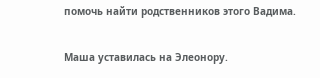помочь найти родственников этого Вадима.

Маша уставилась на Элеонору.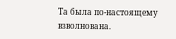Та была по-настоящему взволнована.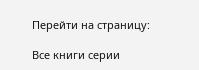Перейти на страницу:

Все книги серии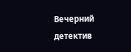Вечерний детектив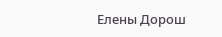Елены Дорош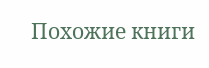Похожие книги